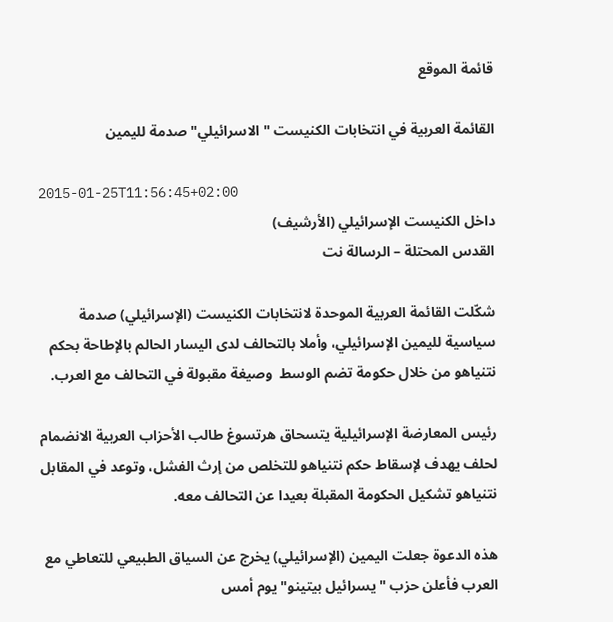قائمة الموقع

القائمة العربية في انتخابات الكنيست " الاسرائيلي" صدمة لليمين

2015-01-25T11:56:45+02:00
داخل الكنيست الإسرائيلي (الأرشيف)
القدس المحتلة – الرسالة نت

شكّلت القائمة العربية الموحدة لانتخابات الكنيست (الإسرائيلي) صدمة سياسية لليمين الإسرائيلي، وأملا بالتحالف لدى اليسار الحالم بالإطاحة بحكم نتنياهو من خلال حكومة تضم الوسط  وصيغة مقبولة في التحالف مع العرب.

رئيس المعارضة الإسرائيلية يتسحاق هرتسوغ طالب الأحزاب العربية الانضمام لحلف يهدف لإسقاط حكم نتنياهو للتخلص من إرث الفشل، وتوعد في المقابل نتنياهو تشكيل الحكومة المقبلة بعيدا عن التحالف معه.

هذه الدعوة جعلت اليمين (الإسرائيلي) يخرج عن السياق الطبيعي للتعاطي مع العرب فأعلن حزب "يسرائيل بيتينو" يوم أمس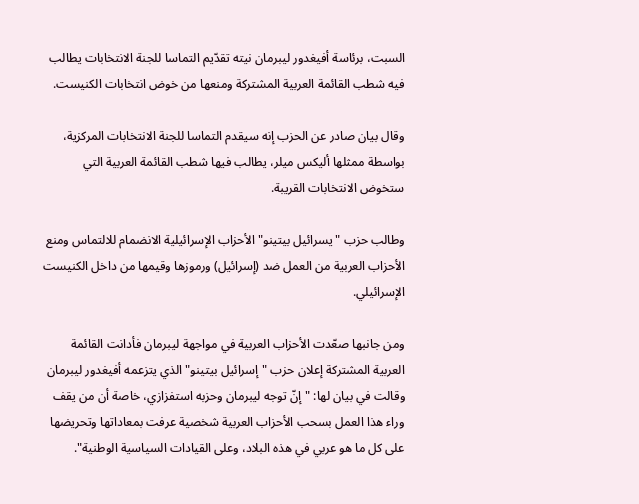السبت، برئاسة أفيغدور ليبرمان نيته تقدّيم التماسا للجنة الانتخابات يطالب فيه شطب القائمة العربية المشتركة ومنعها من خوض انتخابات الكنيست.

وقال بيان صادر عن الحزب إنه سيقدم التماسا للجنة الانتخابات المركزية، بواسطة ممثلها أليكس ميلر، يطالب فيها شطب القائمة العربية التي ستخوض الانتخابات القريبة.

وطالب حزب "يسرائيل بيتينو" الأحزاب الإسرائيلية الانضمام للالتماس ومنع الأحزاب العربية من العمل ضد (إسرائيل) ورموزها وقيمها من داخل الكنيست الإسرائيلي.

ومن جانبها صعّدت الأحزاب العربية في مواجهة ليبرمان فأدانت القائمة العربية المشتركة إعلان حزب "إسرائيل بيتينو" الذي يتزعمه أفيغدور ليبرمان وقالت في بيان لها: "إنّ توجه ليبرمان وحزبه استفزازي، خاصة أن من يقف وراء هذا العمل بسحب الأحزاب العربية شخصية عرفت بمعاداتها وتحريضها على كل ما هو عربي في هذه البلاد، وعلى القيادات السياسية الوطنية".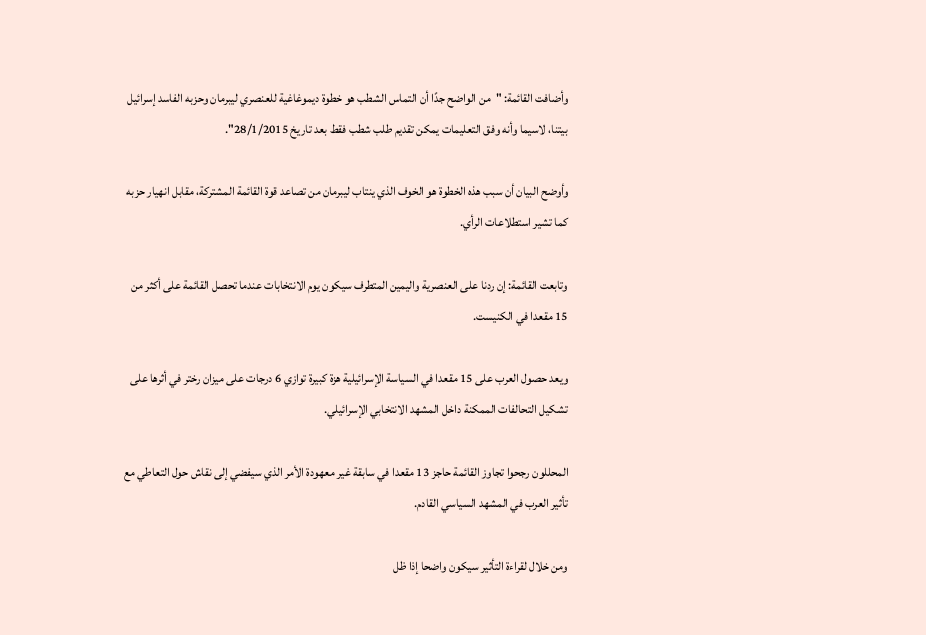وأضافت القائمة: "من الواضح جدًا أن التماس الشطب هو خطوة ديموغاغية للعنصري ليبرمان وحزبه الفاسد إسرائيل بيتنا، لاسيما وأنه وفق التعليمات يمكن تقديم طلب شطب فقط بعد تاريخ 28/1/2015".

وأوضح البيان أن سبب هذه الخطوة هو الخوف الذي ينتاب ليبرمان من تصاعد قوة القائمة المشتركة، مقابل انهيار حزبه كما تشير استطلاعات الرأي.

وتابعت القائمة: إن ردنا على العنصرية واليمين المتطرف سيكون يوم الانتخابات عندما تحصل القائمة على أكثر من 15 مقعدا في الكنيست.

ويعد حصول العرب على 15 مقعدا في السياسة الإسرائيلية هزة كبيرة توازي 6 درجات على ميزان رختر في أثرها على تشكيل التحالفات الممكنة داخل المشهد الانتخابي الإسرائيلي.

المحللون رجحوا تجاوز القائمة حاجز 13 مقعدا في سابقة غير معهودة الأمر الذي سيفضي إلى نقاش حول التعاطي مع تأثير العرب في المشهد السياسي القادم.

ومن خلال لقراءة التأثير سيكون واضحا إذا ظل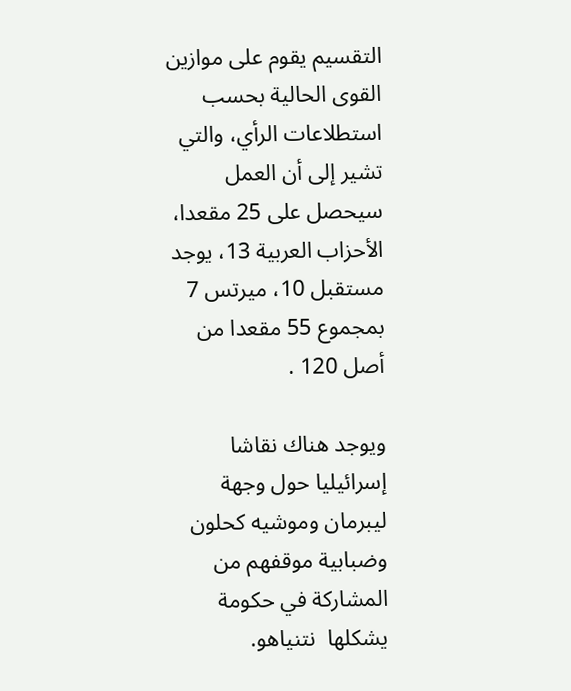التقسيم يقوم على موازين القوى الحالية بحسب استطلاعات الرأي، والتي تشير إلى أن العمل سيحصل على 25 مقعدا، الأحزاب العربية 13، يوجد مستقبل 10، ميرتس 7 بمجموع 55 مقعدا من أصل 120 .

ويوجد هناك نقاشا إسرائيليا حول وجهة ليبرمان وموشيه كحلون وضبابية موقفهم من المشاركة في حكومة يشكلها  نتنياهو.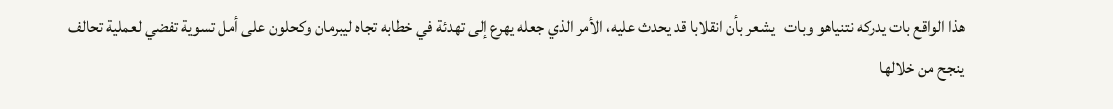هذا الواقع بات يدركه نتنياهو وبات   يشعر بأن انقلابا قد يحدث عليه، الأمر الذي جعله يهرع إلى تهدئة في خطابه تجاه ليبرمان وكحلون على أمل تسوية تفضي لعملية تحالف ينجح من خلالها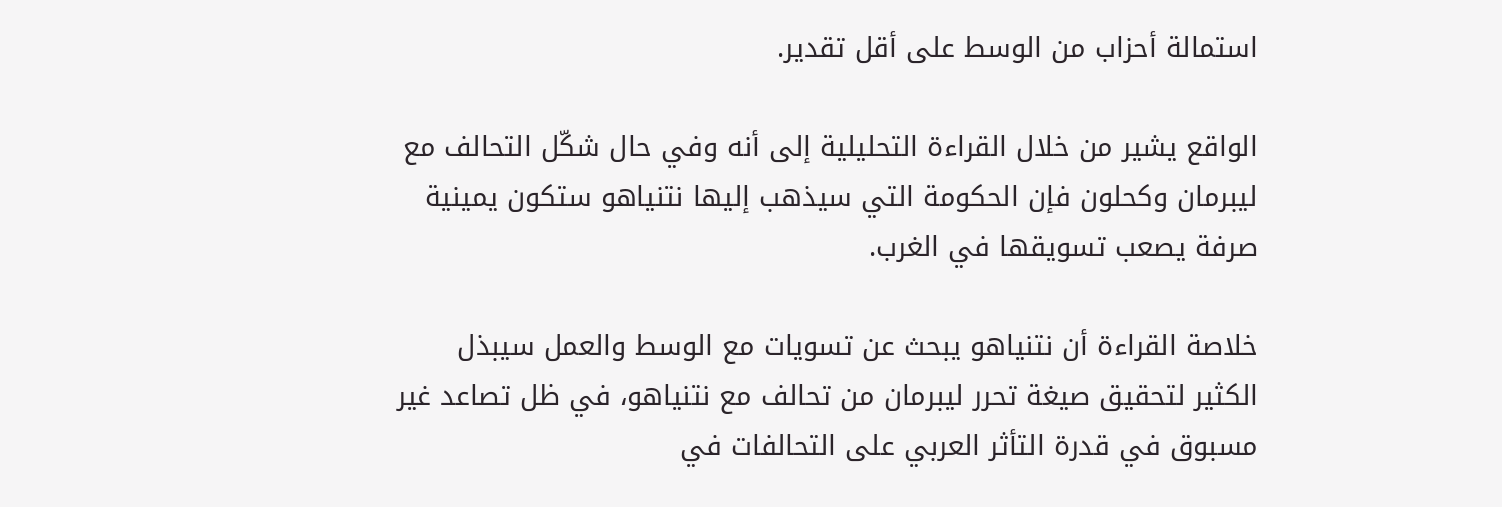استمالة أحزاب من الوسط على أقل تقدير.

الواقع يشير من خلال القراءة التحليلية إلى أنه وفي حال شكّل التحالف مع ليبرمان وكحلون فإن الحكومة التي سيذهب إليها نتنياهو ستكون يمينية صرفة يصعب تسويقها في الغرب.

خلاصة القراءة أن نتنياهو يبحث عن تسويات مع الوسط والعمل سيبذل الكثير لتحقيق صيغة تحرر ليبرمان من تحالف مع نتنياهو، في ظل تصاعد غير مسبوق في قدرة التأثر العربي على التحالفات في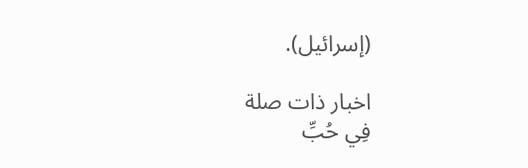(إسرائيل).

اخبار ذات صلة
فِي حُبِّ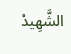الشَّهِيدْ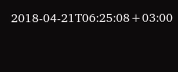2018-04-21T06:25:08+03:00